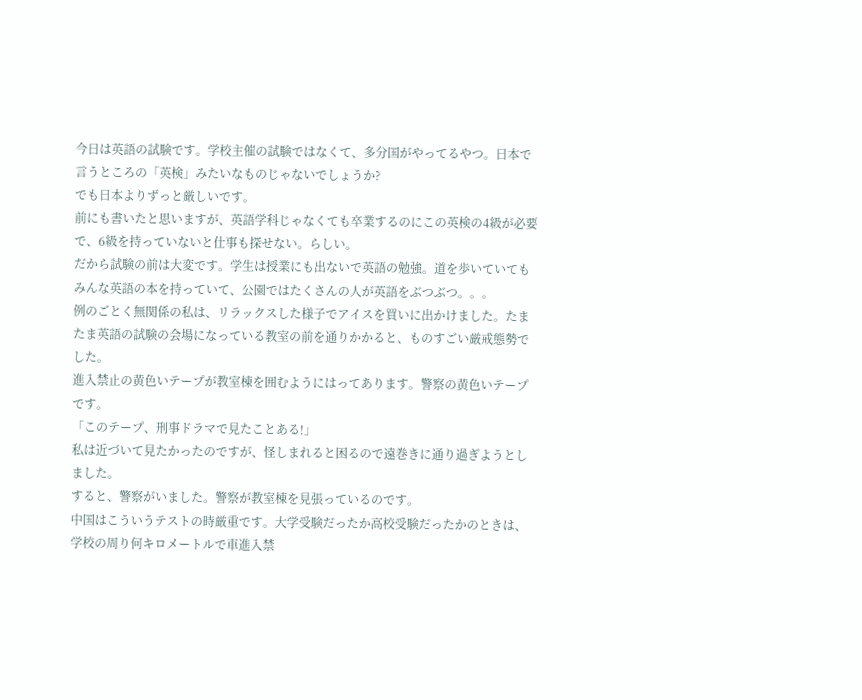今日は英語の試験です。学校主催の試験ではなくて、多分国がやってるやつ。日本で言うところの「英検」みたいなものじゃないでしょうか?
でも日本よりずっと厳しいです。
前にも書いたと思いますが、英語学科じゃなくても卒業するのにこの英検の4級が必要で、6級を持っていないと仕事も探せない。らしい。
だから試験の前は大変です。学生は授業にも出ないで英語の勉強。道を歩いていてもみんな英語の本を持っていて、公園ではたくさんの人が英語をぶつぶつ。。。
例のごとく無関係の私は、リラックスした様子でアイスを買いに出かけました。たまたま英語の試験の会場になっている教室の前を通りかかると、ものすごい厳戒態勢でした。
進入禁止の黄色いテープが教室棟を囲むようにはってあります。警察の黄色いテープです。
「このテープ、刑事ドラマで見たことある!」
私は近づいて見たかったのですが、怪しまれると困るので遠巻きに通り過ぎようとしました。
すると、警察がいました。警察が教室棟を見張っているのです。
中国はこういうテストの時厳重です。大学受験だったか高校受験だったかのときは、学校の周り何キロメートルで車進入禁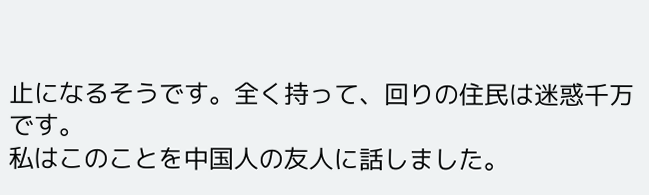止になるそうです。全く持って、回りの住民は迷惑千万です。
私はこのことを中国人の友人に話しました。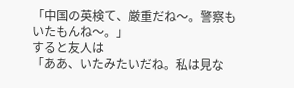「中国の英検て、厳重だね〜。警察もいたもんね〜。」
すると友人は
「ああ、いたみたいだね。私は見な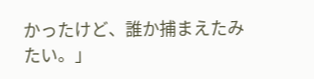かったけど、誰か捕まえたみたい。」